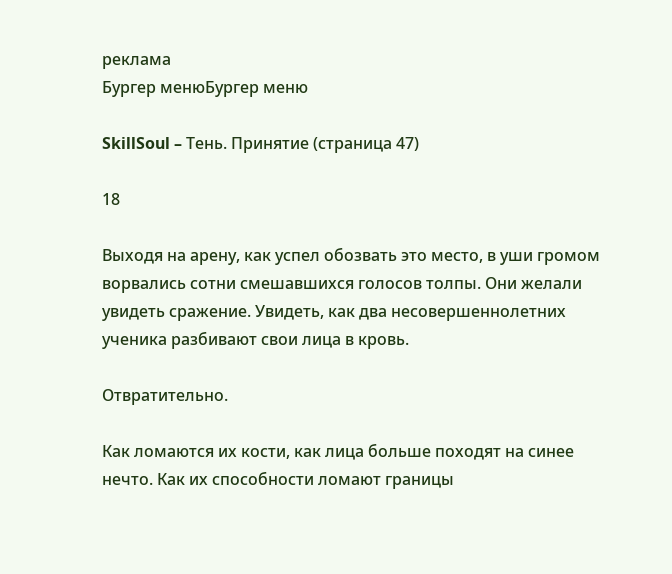реклама
Бургер менюБургер меню

SkillSoul – Тень. Принятие (страница 47)

18

Выходя на арену, как успел обозвать это место, в уши громом ворвались сотни смешавшихся голосов толпы. Они желали увидеть сражение. Увидеть, как два несовершеннолетних ученика разбивают свои лица в кровь.

Отвратительно.

Как ломаются их кости, как лица больше походят на синее нечто. Как их способности ломают границы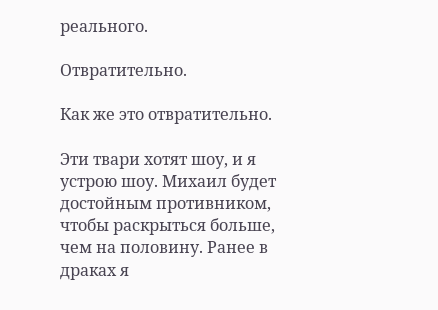реального.

Отвратительно.

Как же это отвратительно.

Эти твари хотят шоу, и я устрою шоу. Михаил будет достойным противником, чтобы раскрыться больше, чем на половину. Ранее в драках я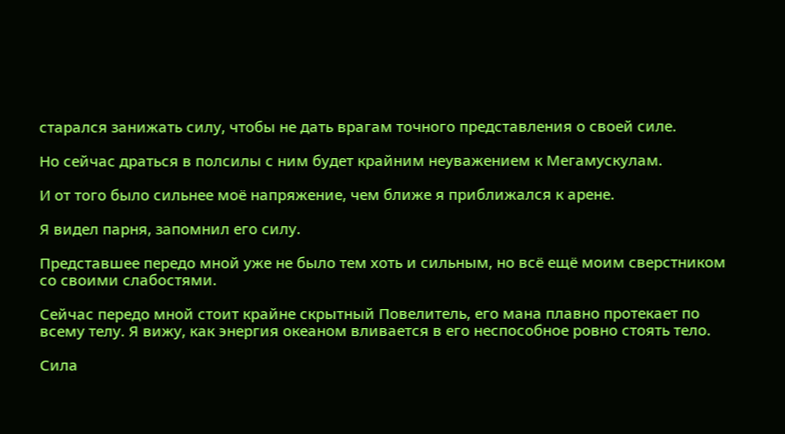старался занижать силу, чтобы не дать врагам точного представления о своей силе.

Но сейчас драться в полсилы с ним будет крайним неуважением к Мегамускулам.

И от того было сильнее моё напряжение, чем ближе я приближался к арене.

Я видел парня, запомнил его силу.

Представшее передо мной уже не было тем хоть и сильным, но всё ещё моим сверстником со своими слабостями.

Сейчас передо мной стоит крайне скрытный Повелитель, его мана плавно протекает по всему телу. Я вижу, как энергия океаном вливается в его неспособное ровно стоять тело.

Сила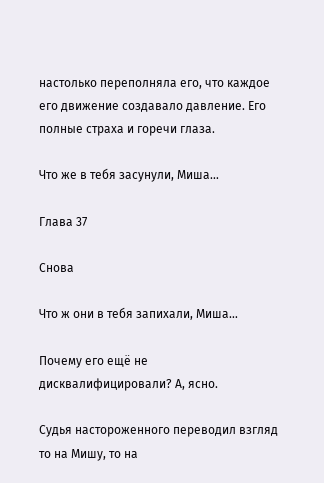настолько переполняла его, что каждое его движение создавало давление. Его полные страха и горечи глаза.

Что же в тебя засунули, Миша…

Глава 37

Снова

Что ж они в тебя запихали, Миша…

Почему его ещё не дисквалифицировали? А, ясно.

Судья настороженного переводил взгляд то на Мишу, то на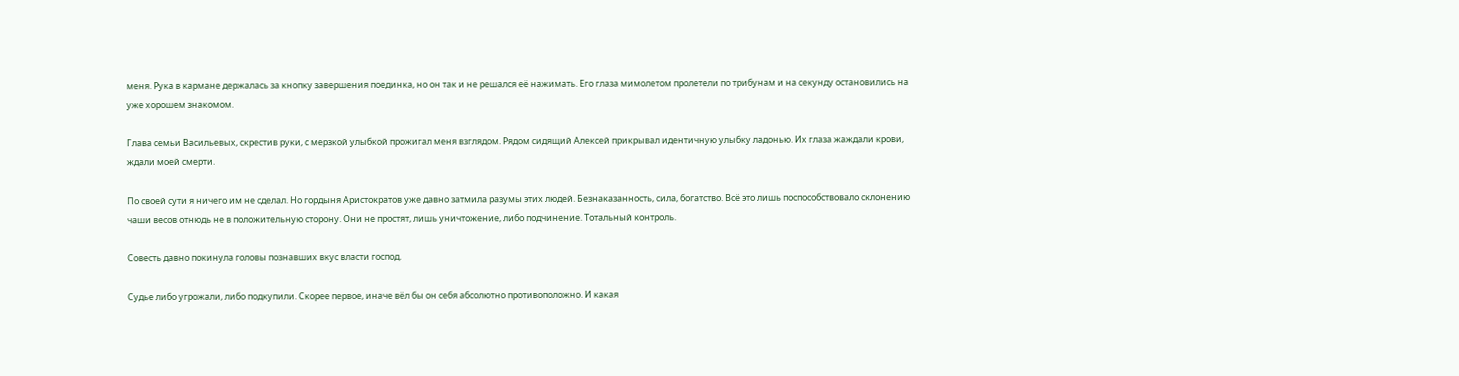меня. Рука в кармане держалась за кнопку завершения поединка, но он так и не решался её нажимать. Его глаза мимолетом пролетели по трибунам и на секунду остановились на уже хорошем знакомом.

Глава семьи Васильевых, скрестив руки, с мерзкой улыбкой прожигал меня взглядом. Рядом сидящий Алексей прикрывал идентичную улыбку ладонью. Их глаза жаждали крови, ждали моей смерти.

По своей сути я ничего им не сделал. Но гордыня Аристократов уже давно затмила разумы этих людей. Безнаказанность, сила, богатство. Всё это лишь поспособствовало склонению чаши весов отнюдь не в положительную сторону. Они не простят, лишь уничтожение, либо подчинение. Тотальный контроль.

Совесть давно покинула головы познавших вкус власти господ.

Судье либо угрожали, либо подкупили. Скорее первое, иначе вёл бы он себя абсолютно противоположно. И какая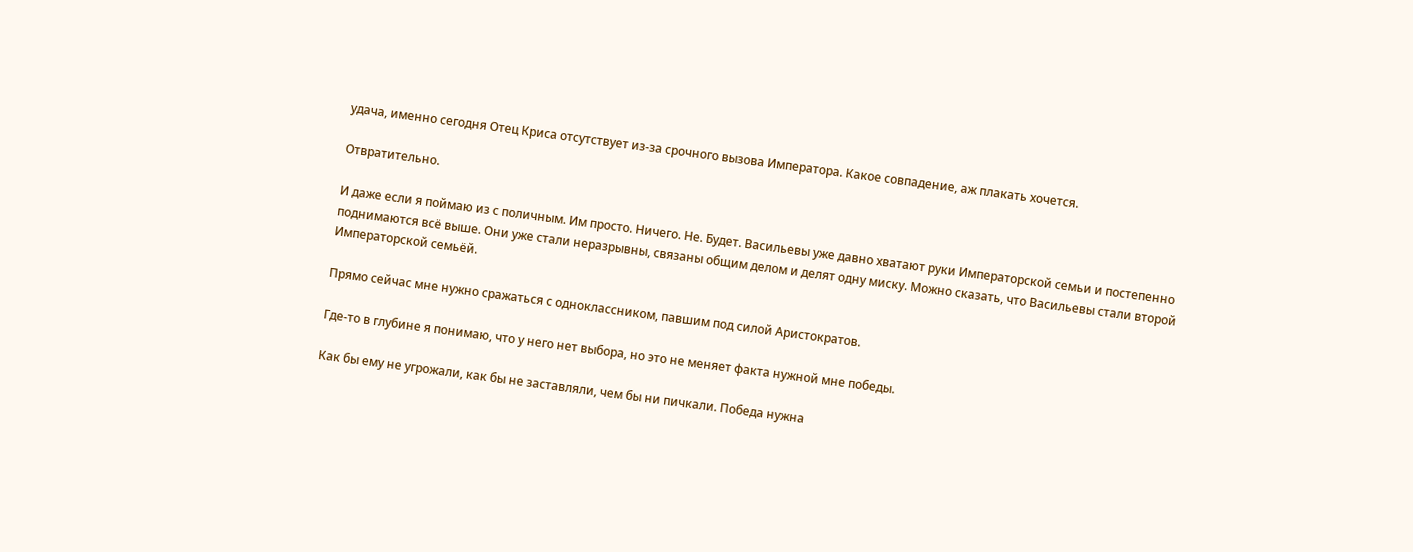удача, именно сегодня Отец Криса отсутствует из-за срочного вызова Императора. Какое совпадение, аж плакать хочется.

Отвратительно.

И даже если я поймаю из с поличным. Им просто. Ничего. Не. Будет. Васильевы уже давно хватают руки Императорской семьи и постепенно поднимаются всё выше. Они уже стали неразрывны, связаны общим делом и делят одну миску. Можно сказать, что Васильевы стали второй Императорской семьёй.

Прямо сейчас мне нужно сражаться с одноклассником, павшим под силой Аристократов.

Где-то в глубине я понимаю, что у него нет выбора, но это не меняет факта нужной мне победы.

Как бы ему не угрожали, как бы не заставляли, чем бы ни пичкали. Победа нужна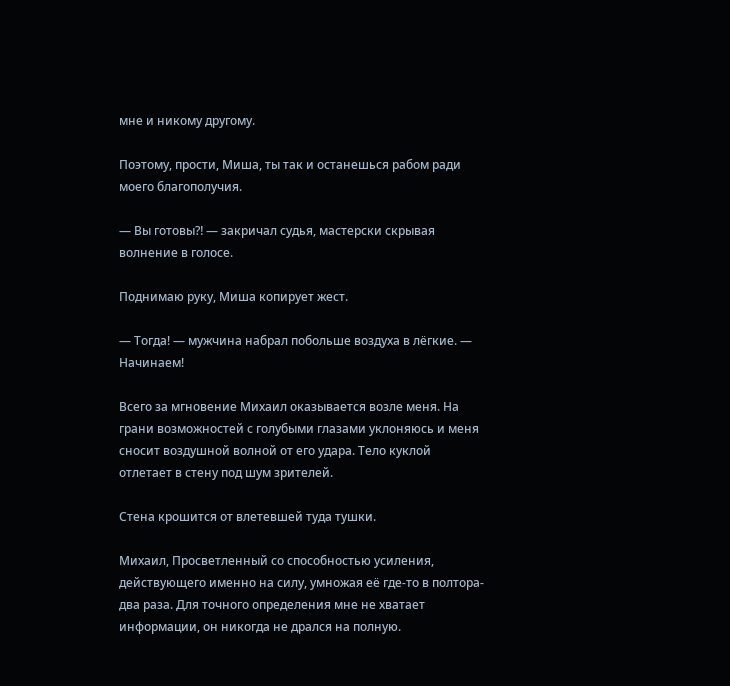мне и никому другому.

Поэтому, прости, Миша, ты так и останешься рабом ради моего благополучия.

— Вы готовы⁈ — закричал судья, мастерски скрывая волнение в голосе.

Поднимаю руку, Миша копирует жест.

— Тогда! — мужчина набрал побольше воздуха в лёгкие. — Начинаем!

Всего за мгновение Михаил оказывается возле меня. На грани возможностей с голубыми глазами уклоняюсь и меня сносит воздушной волной от его удара. Тело куклой отлетает в стену под шум зрителей.

Стена крошится от влетевшей туда тушки.

Михаил, Просветленный со способностью усиления, действующего именно на силу, умножая её где-то в полтора-два раза. Для точного определения мне не хватает информации, он никогда не дрался на полную.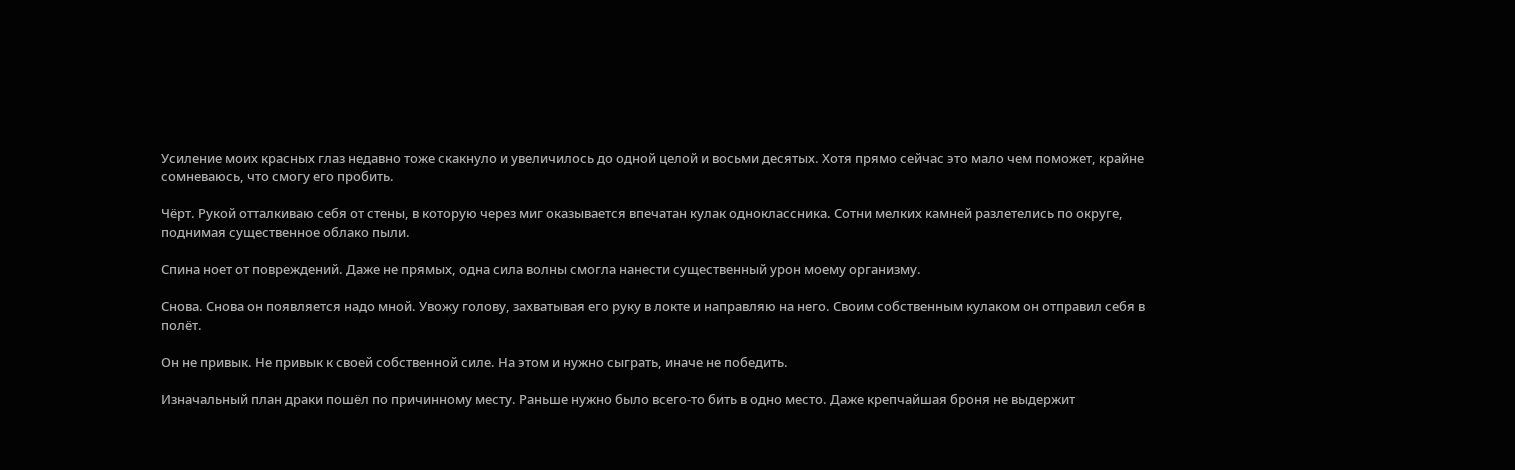Усиление моих красных глаз недавно тоже скакнуло и увеличилось до одной целой и восьми десятых. Хотя прямо сейчас это мало чем поможет, крайне сомневаюсь, что смогу его пробить.

Чёрт. Рукой отталкиваю себя от стены, в которую через миг оказывается впечатан кулак одноклассника. Сотни мелких камней разлетелись по округе, поднимая существенное облако пыли.

Спина ноет от повреждений. Даже не прямых, одна сила волны смогла нанести существенный урон моему организму.

Снова. Снова он появляется надо мной. Увожу голову, захватывая его руку в локте и направляю на него. Своим собственным кулаком он отправил себя в полёт.

Он не привык. Не привык к своей собственной силе. На этом и нужно сыграть, иначе не победить.

Изначальный план драки пошёл по причинному месту. Раньше нужно было всего-то бить в одно место. Даже крепчайшая броня не выдержит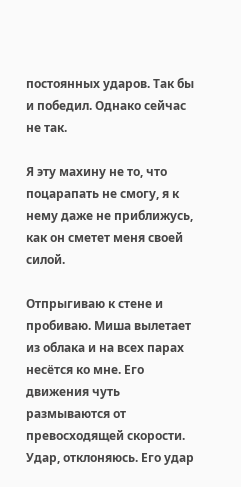постоянных ударов. Так бы и победил. Однако сейчас не так.

Я эту махину не то, что поцарапать не смогу, я к нему даже не приближусь, как он сметет меня своей силой.

Отпрыгиваю к стене и пробиваю. Миша вылетает из облака и на всех парах несётся ко мне. Его движения чуть размываются от превосходящей скорости. Удар, отклоняюсь. Его удар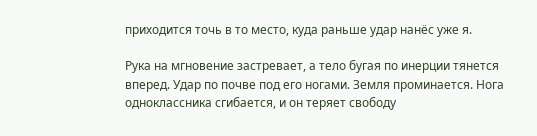приходится точь в то место, куда раньше удар нанёс уже я.

Рука на мгновение застревает, а тело бугая по инерции тянется вперед. Удар по почве под его ногами. Земля проминается. Нога одноклассника сгибается, и он теряет свободу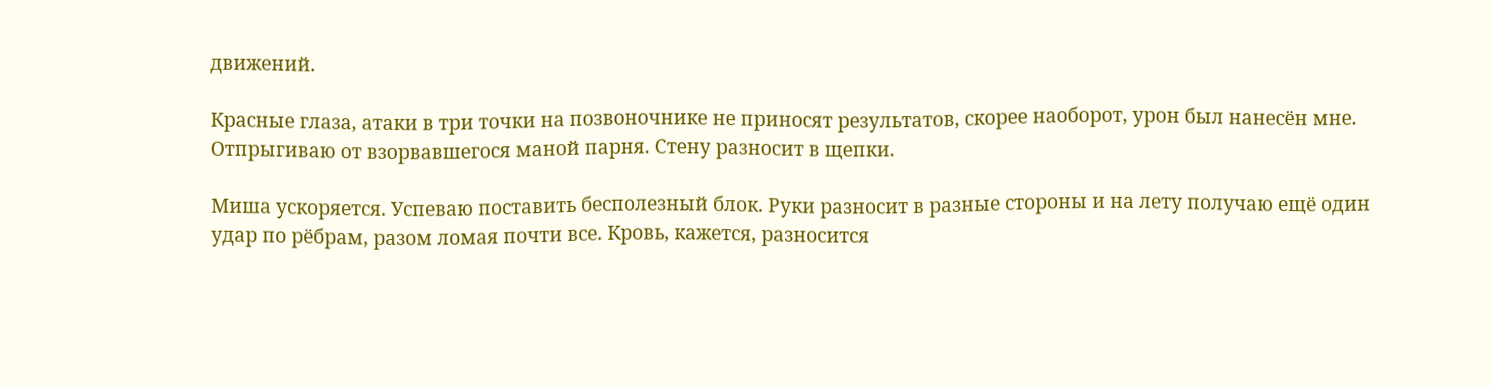движений.

Красные глаза, атаки в три точки на позвоночнике не приносят результатов, скорее наоборот, урон был нанесён мне. Отпрыгиваю от взорвавшегося маной парня. Стену разносит в щепки.

Миша ускоряется. Успеваю поставить бесполезный блок. Руки разносит в разные стороны и на лету получаю ещё один удар по рёбрам, разом ломая почти все. Кровь, кажется, разносится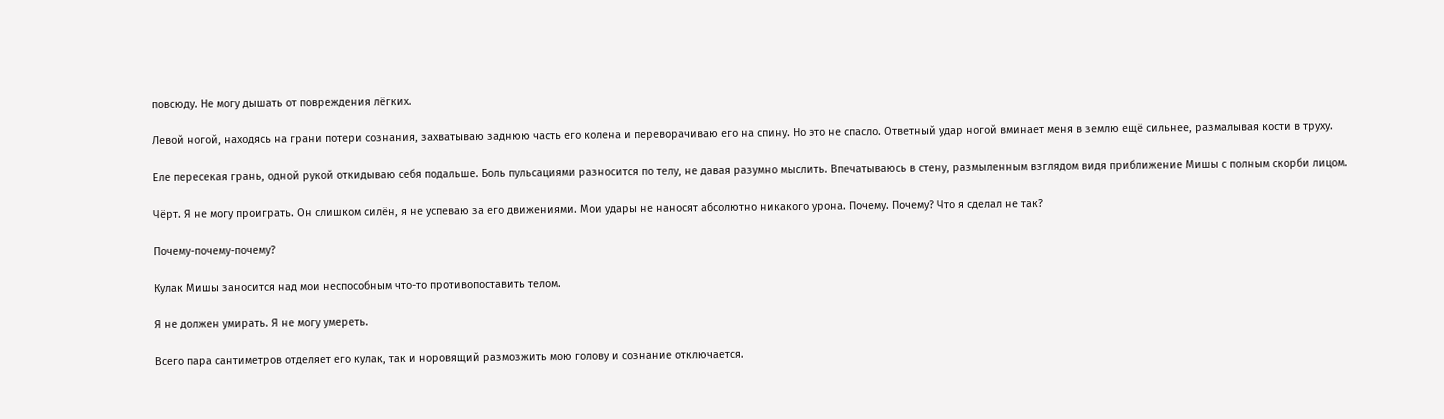повсюду. Не могу дышать от повреждения лёгких.

Левой ногой, находясь на грани потери сознания, захватываю заднюю часть его колена и переворачиваю его на спину. Но это не спасло. Ответный удар ногой вминает меня в землю ещё сильнее, размалывая кости в труху.

Еле пересекая грань, одной рукой откидываю себя подальше. Боль пульсациями разносится по телу, не давая разумно мыслить. Впечатываюсь в стену, размыленным взглядом видя приближение Мишы с полным скорби лицом.

Чёрт. Я не могу проиграть. Он слишком силён, я не успеваю за его движениями. Мои удары не наносят абсолютно никакого урона. Почему. Почему? Что я сделал не так?

Почему-почему-почему?

Кулак Мишы заносится над мои неспособным что-то противопоставить телом.

Я не должен умирать. Я не могу умереть.

Всего пара сантиметров отделяет его кулак, так и норовящий размозжить мою голову и сознание отключается.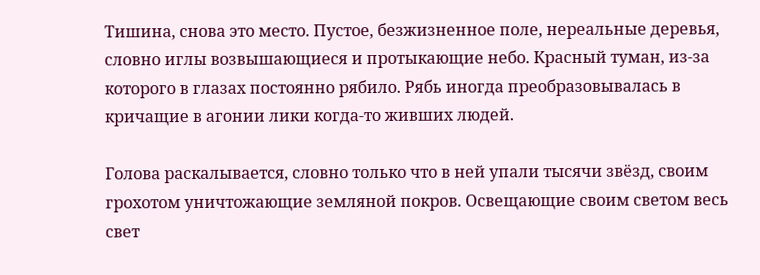Тишина, снова это место. Пустое, безжизненное поле, нереальные деревья, словно иглы возвышающиеся и протыкающие небо. Красный туман, из-за которого в глазах постоянно рябило. Рябь иногда преобразовывалась в кричащие в агонии лики когда-то живших людей.

Голова раскалывается, словно только что в ней упали тысячи звёзд, своим грохотом уничтожающие земляной покров. Освещающие своим светом весь свет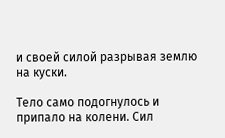и своей силой разрывая землю на куски.

Тело само подогнулось и припало на колени. Сил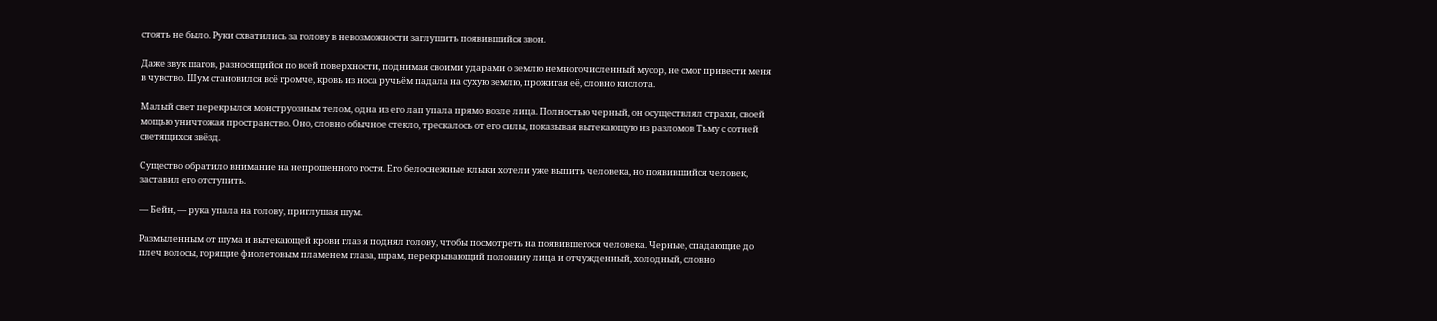стоять не было. Руки схватились за голову в невозможности заглушить появившийся звон.

Даже звук шагов, разносящийся по всей поверхности, поднимая своими ударами о землю немногочисленный мусор, не смог привести меня в чувство. Шум становился всё громче, кровь из носа ручьём падала на сухую землю, прожигая её, словно кислота.

Малый свет перекрылся монструозным телом, одна из его лап упала прямо возле лица. Полностью черный, он осуществлял страхи, своей мощью уничтожая пространство. Оно, словно обычное стекло, трескалось от его силы, показывая вытекающую из разломов Тьму с сотней светящихся звёзд.

Существо обратило внимание на непрошенного гостя. Его белоснежные клыки хотели уже выпить человека, но появившийся человек, заставил его отступить.

— Бейн, — рука упала на голову, приглушая шум.

Размыленным от шума и вытекающей крови глаз я поднял голову, чтобы посмотреть на появившегося человека. Черные, спадающие до плеч волосы, горящие фиолетовым пламенем глаза, шрам, перекрывающий половину лица и отчужденный, холодный, словно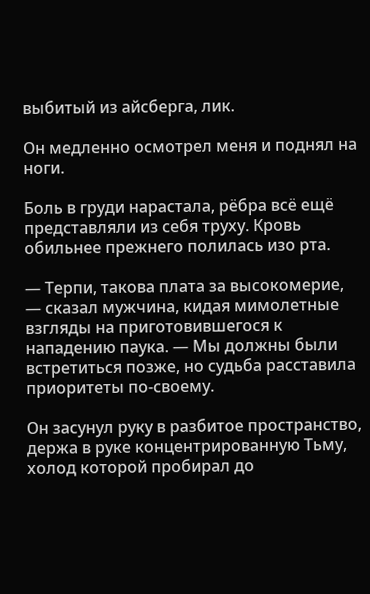выбитый из айсберга, лик.

Он медленно осмотрел меня и поднял на ноги.

Боль в груди нарастала, рёбра всё ещё представляли из себя труху. Кровь обильнее прежнего полилась изо рта.

— Терпи, такова плата за высокомерие, — сказал мужчина, кидая мимолетные взгляды на приготовившегося к нападению паука. — Мы должны были встретиться позже, но судьба расставила приоритеты по-своему.

Он засунул руку в разбитое пространство, держа в руке концентрированную Тьму, холод которой пробирал до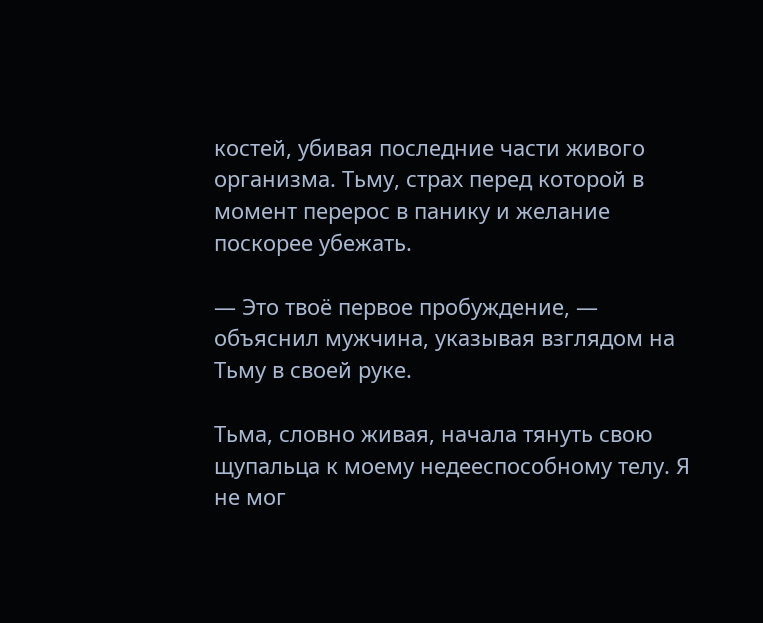костей, убивая последние части живого организма. Тьму, страх перед которой в момент перерос в панику и желание поскорее убежать.

— Это твоё первое пробуждение, — объяснил мужчина, указывая взглядом на Тьму в своей руке.

Тьма, словно живая, начала тянуть свою щупальца к моему недееспособному телу. Я не мог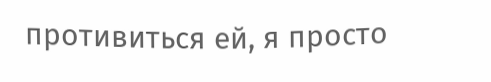противиться ей, я просто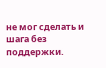не мог сделать и шага без поддержки.